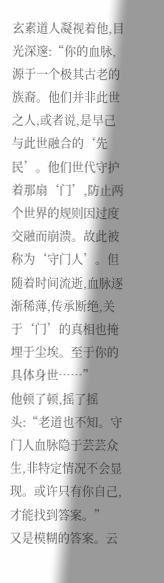玄素道人凝视着他,目光深邃:“你的血脉,源于一个极其古老的族裔。他们并非此世之人,或者说,是早己与此世融合的‘先民’。他们世代守护着那扇‘门’,防止两个世界的规则因过度交融而崩溃。故此被称为‘守门人’。但随着时间流逝,血脉逐渐稀薄,传承断绝,关于‘门’的真相也掩埋于尘埃。至于你的具体身世……”
他顿了顿,摇了摇头:“老道也不知。守门人血脉隐于芸芸众生,非特定情况不会显现。或许只有你自己,才能找到答案。”
又是模糊的答案。云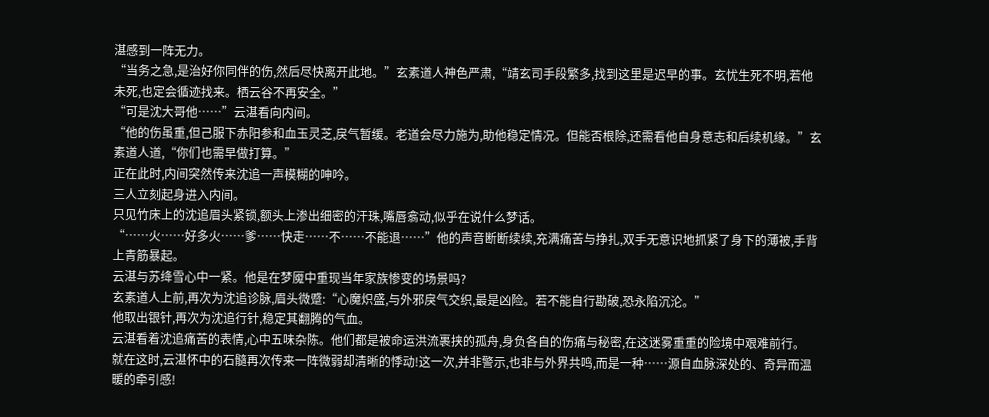湛感到一阵无力。
“当务之急,是治好你同伴的伤,然后尽快离开此地。”玄素道人神色严肃,“靖玄司手段繁多,找到这里是迟早的事。玄忧生死不明,若他未死,也定会循迹找来。栖云谷不再安全。”
“可是沈大哥他……”云湛看向内间。
“他的伤虽重,但己服下赤阳参和血玉灵芝,戾气暂缓。老道会尽力施为,助他稳定情况。但能否根除,还需看他自身意志和后续机缘。”玄素道人道,“你们也需早做打算。”
正在此时,内间突然传来沈追一声模糊的呻吟。
三人立刻起身进入内间。
只见竹床上的沈追眉头紧锁,额头上渗出细密的汗珠,嘴唇翕动,似乎在说什么梦话。
“……火……好多火……爹……快走……不……不能退……”他的声音断断续续,充满痛苦与挣扎,双手无意识地抓紧了身下的薄被,手背上青筋暴起。
云湛与苏绛雪心中一紧。他是在梦魇中重现当年家族惨变的场景吗?
玄素道人上前,再次为沈追诊脉,眉头微蹙:“心魔炽盛,与外邪戾气交织,最是凶险。若不能自行勘破,恐永陷沉沦。”
他取出银针,再次为沈追行针,稳定其翻腾的气血。
云湛看着沈追痛苦的表情,心中五味杂陈。他们都是被命运洪流裹挟的孤舟,身负各自的伤痛与秘密,在这迷雾重重的险境中艰难前行。
就在这时,云湛怀中的石髓再次传来一阵微弱却清晰的悸动!这一次,并非警示,也非与外界共鸣,而是一种……源自血脉深处的、奇异而温暖的牵引感!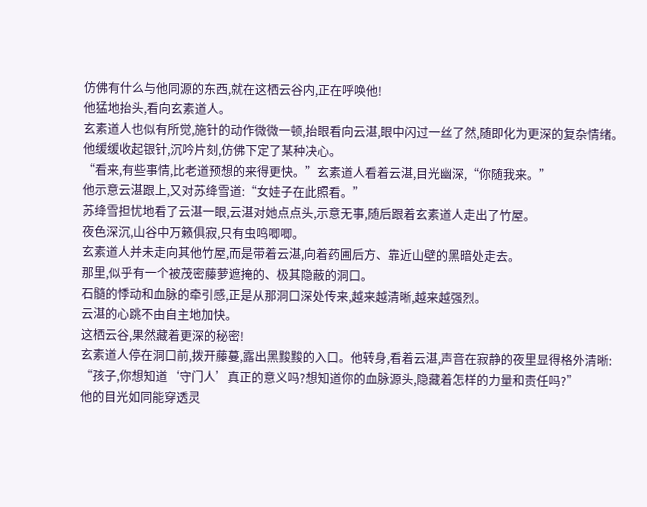仿佛有什么与他同源的东西,就在这栖云谷内,正在呼唤他!
他猛地抬头,看向玄素道人。
玄素道人也似有所觉,施针的动作微微一顿,抬眼看向云湛,眼中闪过一丝了然,随即化为更深的复杂情绪。
他缓缓收起银针,沉吟片刻,仿佛下定了某种决心。
“看来,有些事情,比老道预想的来得更快。”玄素道人看着云湛,目光幽深,“你随我来。”
他示意云湛跟上,又对苏绛雪道:“女娃子在此照看。”
苏绛雪担忧地看了云湛一眼,云湛对她点点头,示意无事,随后跟着玄素道人走出了竹屋。
夜色深沉,山谷中万籁俱寂,只有虫鸣唧唧。
玄素道人并未走向其他竹屋,而是带着云湛,向着药圃后方、靠近山壁的黑暗处走去。
那里,似乎有一个被茂密藤萝遮掩的、极其隐蔽的洞口。
石髓的悸动和血脉的牵引感,正是从那洞口深处传来,越来越清晰,越来越强烈。
云湛的心跳不由自主地加快。
这栖云谷,果然藏着更深的秘密!
玄素道人停在洞口前,拨开藤蔓,露出黑黢黢的入口。他转身,看着云湛,声音在寂静的夜里显得格外清晰:
“孩子,你想知道‘守门人’真正的意义吗?想知道你的血脉源头,隐藏着怎样的力量和责任吗?”
他的目光如同能穿透灵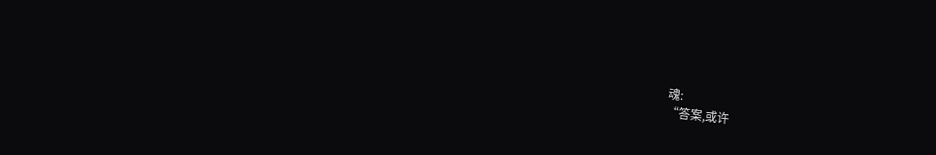魂:
“答案,或许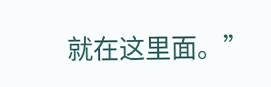就在这里面。”